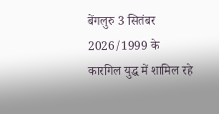बेंगलुरु 3 सितंबर 2026/1999 के कारगिल युद्ध में शामिल रहे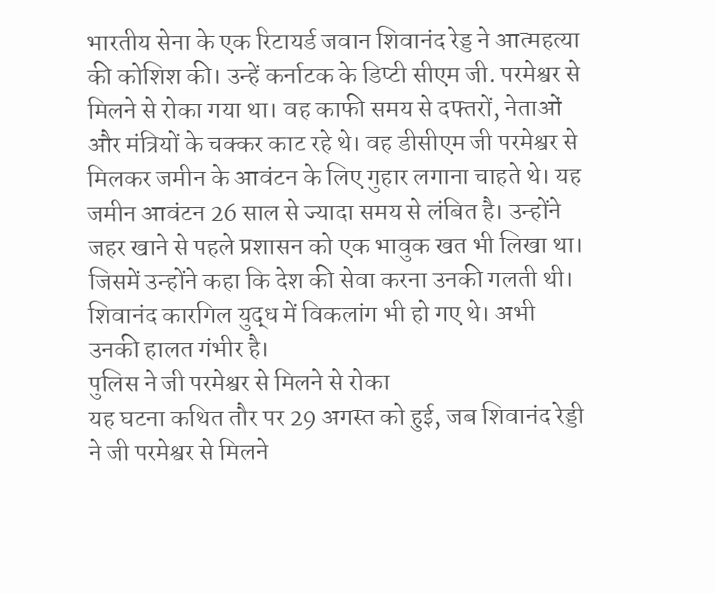भारतीय सेना के एक रिटायर्ड जवान शिवानंद रेड्ड ने आत्महत्या की कोशिश की। उन्हें कर्नाटक के डिप्टी सीएम जी. परमेश्वर से मिलने से रोका गया था। वह काफी समय से दफ्तरों, नेताओं और मंत्रियों के चक्कर काट रहे थे। वह डीसीएम जी परमेश्वर से मिलकर जमीन के आवंटन के लिए गुहार लगाना चाहते थे। यह जमीन आवंटन 26 साल से ज्यादा समय से लंबित है। उन्होंने जहर खाने से पहले प्रशासन को एक भावुक खत भी लिखा था। जिसमें उन्होंने कहा कि देश की सेवा करना उनकी गलती थी। शिवानंद कारगिल युद्ध में विकलांग भी हो गए थे। अभी उनकी हालत गंभीर है।
पुलिस ने जी परमेश्वर से मिलने से रोका
यह घटना कथित तौर पर 29 अगस्त को हुई, जब शिवानंद रेड्डी ने जी परमेश्वर से मिलने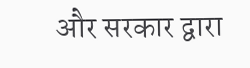और सरकार द्वारा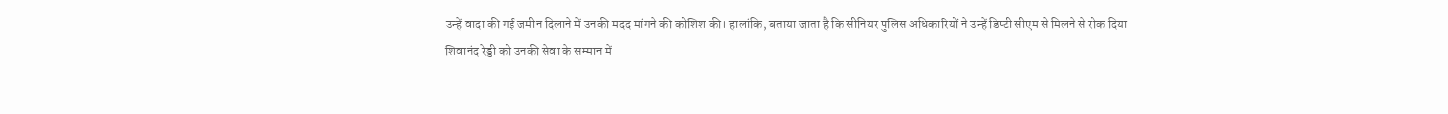उन्हें वादा की गई जमीन दिलाने में उनकी मदद मांगने की कोशिश की। हालांकि, बताया जाता है कि सीनियर पुलिस अधिकारियों ने उन्हें डिप्टी सीएम से मिलने से रोक दिया
शिवानंद रेड्डी को उनकी सेवा के सम्मान में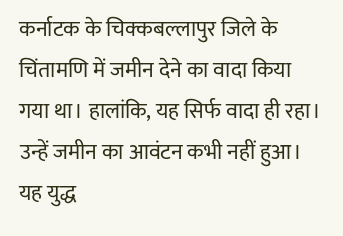कर्नाटक के चिक्कबल्लापुर जिले के चिंतामणि में जमीन देने का वादा किया गया था। हालांकि, यह सिर्फ वादा ही रहा। उन्हें जमीन का आवंटन कभी नहीं हुआ। यह युद्ध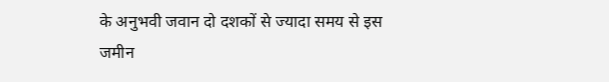के अनुभवी जवान दो दशकों से ज्यादा समय से इस जमीन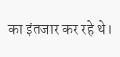का इंतजार कर रहे थे।